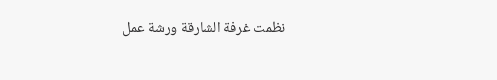نظمت غرفة الشارقة ورشة عمل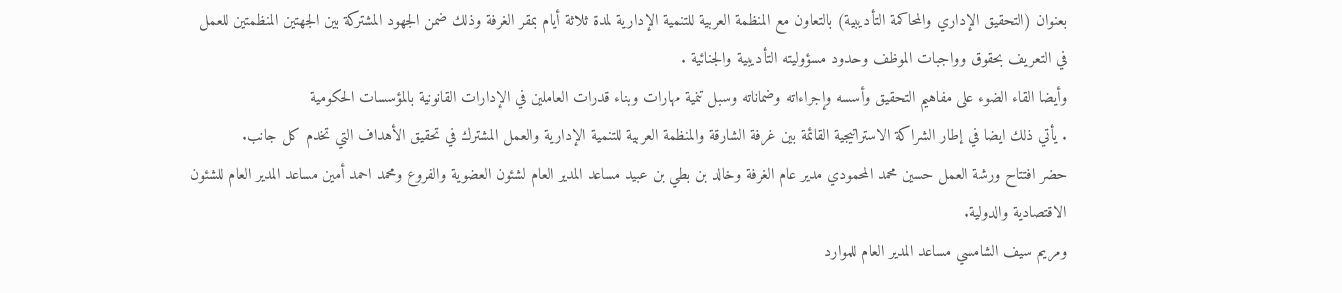بعنوان (التحقيق الإداري والمحاكمة التأديبية) بالتعاون مع المنظمة العربية للتنمية الإدارية لمدة ثلاثة أيام بمقر الغرفة وذلك ضمن الجهود المشتركة بين الجهتين المنظمتين للعمل في التعريف بحقوق وواجبات الموظف وحدود مسؤوليته التأديبية والجنائية .
وأيضا القاء الضوء على مفاهيم التحقيق وأسسه وإجراءاته وضماناته وسبل تنمية مهارات وبناء قدرات العاملين في الإدارات القانونية بالمؤسسات الحكومية
. يأتي ذلك ايضا في إطار الشراكة الاستراتيجية القائمة بين غرفة الشارقة والمنظمة العربية للتنمية الإدارية والعمل المشترك في تحقيق الأهداف التي تخدم كل جانب.
حضر افتتاح ورشة العمل حسين محمد المحمودي مدير عام الغرفة وخالد بن بطي بن عبيد مساعد المدير العام لشئون العضوية والفروع ومحمد احمد أمين مساعد المدير العام للشئون الاقتصادية والدولية.
ومريم سيف الشامسي مساعد المدير العام للموارد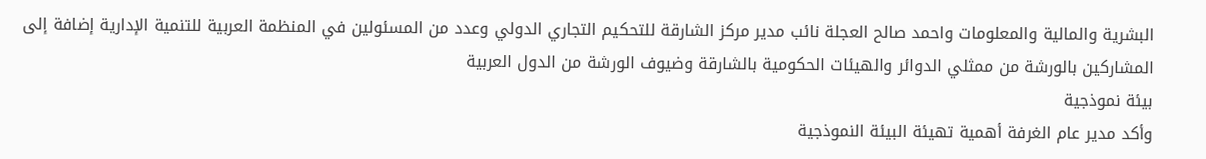البشرية والمالية والمعلومات واحمد صالح العجلة نائب مدير مركز الشارقة للتحكيم التجاري الدولي وعدد من المسئولين في المنظمة العربية للتنمية الإدارية إضافة إلى المشاركين بالورشة من ممثلي الدوائر والهيئات الحكومية بالشارقة وضيوف الورشة من الدول العربية
بيئة نموذجية
وأكد مدير عام الغرفة أهمية تهيئة البيئة النموذجية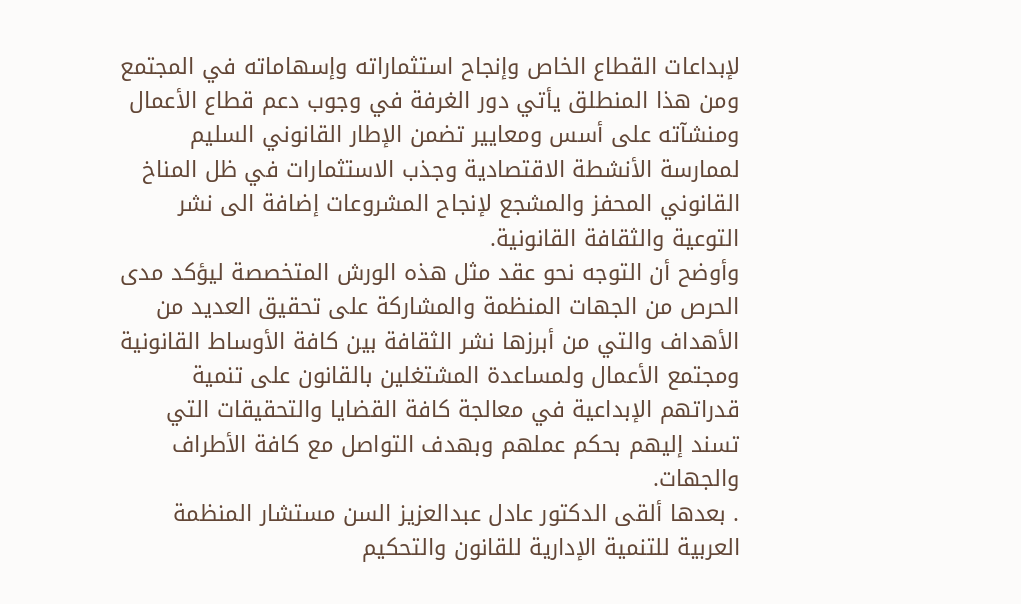لإبداعات القطاع الخاص وإنجاح استثماراته وإسهاماته في المجتمع ومن هذا المنطلق يأتي دور الغرفة في وجوب دعم قطاع الأعمال ومنشآته على أسس ومعايير تضمن الإطار القانوني السليم لممارسة الأنشطة الاقتصادية وجذب الاستثمارات في ظل المناخ القانوني المحفز والمشجع لإنجاح المشروعات إضافة الى نشر التوعية والثقافة القانونية.
وأوضح أن التوجه نحو عقد مثل هذه الورش المتخصصة ليؤكد مدى الحرص من الجهات المنظمة والمشاركة على تحقيق العديد من الأهداف والتي من أبرزها نشر الثقافة بين كافة الأوساط القانونية ومجتمع الأعمال ولمساعدة المشتغلين بالقانون على تنمية قدراتهم الإبداعية في معالجة كافة القضايا والتحقيقات التي تسند إليهم بحكم عملهم وبهدف التواصل مع كافة الأطراف والجهات.
. بعدها ألقى الدكتور عادل عبدالعزيز السن مستشار المنظمة العربية للتنمية الإدارية للقانون والتحكيم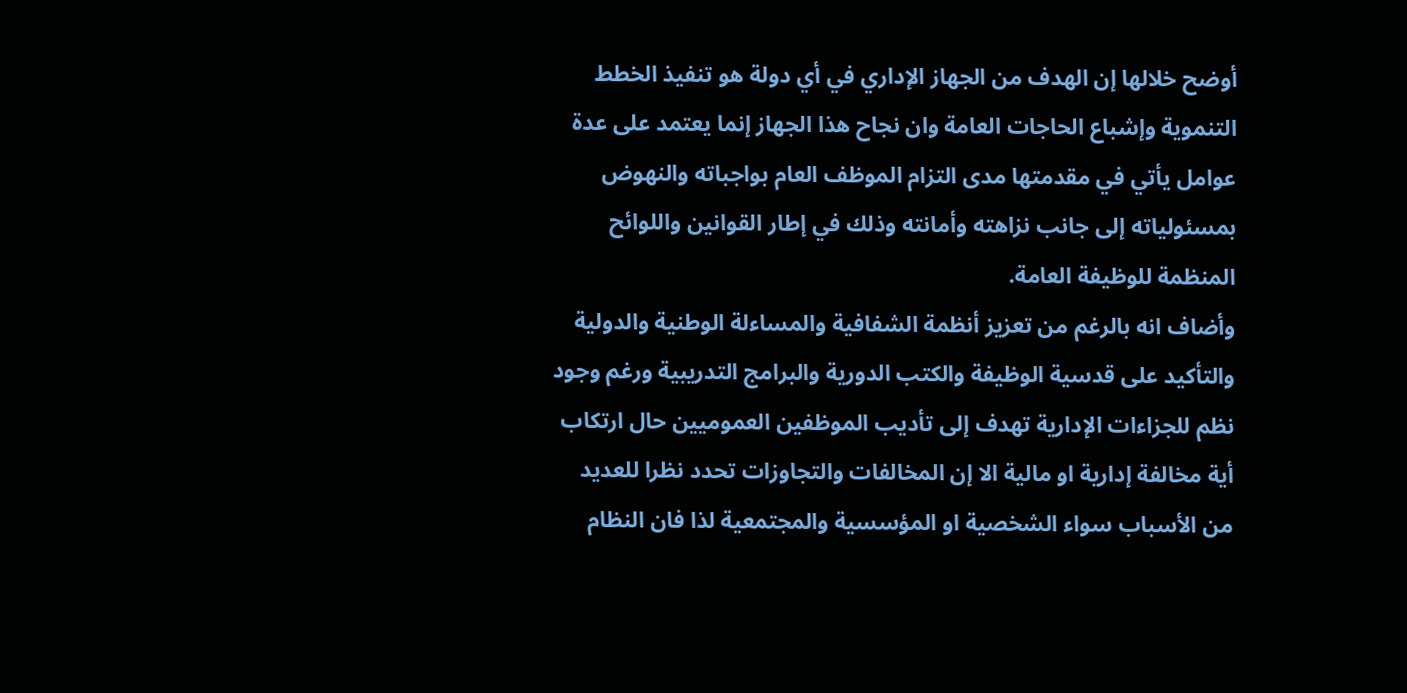أوضح خلالها إن الهدف من الجهاز الإداري في أي دولة هو تنفيذ الخطط التنموية وإشباع الحاجات العامة وان نجاح هذا الجهاز إنما يعتمد على عدة عوامل يأتي في مقدمتها مدى التزام الموظف العام بواجباته والنهوض بمسئولياته إلى جانب نزاهته وأمانته وذلك في إطار القوانين واللوائح المنظمة للوظيفة العامة.
وأضاف انه بالرغم من تعزيز أنظمة الشفافية والمساءلة الوطنية والدولية والتأكيد على قدسية الوظيفة والكتب الدورية والبرامج التدريبية ورغم وجود نظم للجزاءات الإدارية تهدف إلى تأديب الموظفين العموميين حال ارتكاب أية مخالفة إدارية او مالية الا إن المخالفات والتجاوزات تحدد نظرا للعديد من الأسباب سواء الشخصية او المؤسسية والمجتمعية لذا فان النظام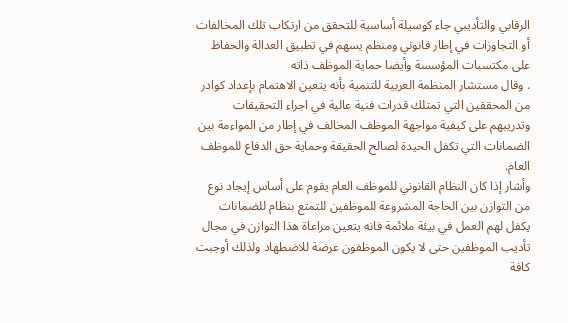الرقابي والتأديبي جاء كوسيلة أساسية للتحقق من ارتكاب تلك المخالفات أو التجاوزات في إطار قانوني ومنظم يسهم في تطبيق العدالة والحفاظ على مكتسبات المؤسسة وأيضا حماية الموظف ذاته
. وقال مستشار المنظمة العربية للتنمية بأنه يتعين الاهتمام بإعداد كوادر من المحققين التي تمتلك قدرات فنية عالية في اجراء التحقيقات وتدريبهم على كيفية مواجهة الموظف المخالف في إطار من المواءمة بين الضمانات التي تكفل الحيدة لصالح الحقيقة وحماية حق الدفاع للموظف العام.
وأشار إذا كان النظام القانوني للموظف العام يقوم على أساس إيجاد نوع من التوازن بين الحاجة المشروعة للموظفين للتمتع بنظام للضمانات يكفل لهم العمل في بيئة ملائمة فانه يتعين مراعاة هذا التوازن في مجال تأديب الموظفين حتى لا يكون الموظفون عرضة للاضطهاد ولذلك أوجبت كافة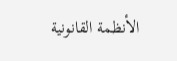الأنظمة القانونية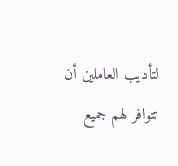لتأديب العاملين أن تتوافر لهم جميع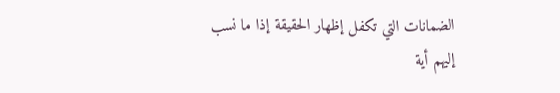الضمانات التي تكفل إظهار الحقيقة إذا ما نسب إليهم أية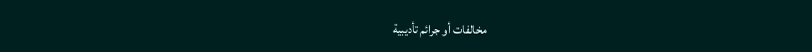مخالفات أو جرائم تأديبية